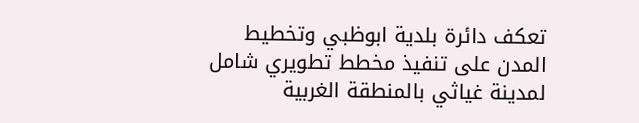تعكف دائرة بلدية ابوظبي وتخطيط المدن على تنفيذ مخطط تطويري شامل لمدينة غياثي بالمنطقة الغربية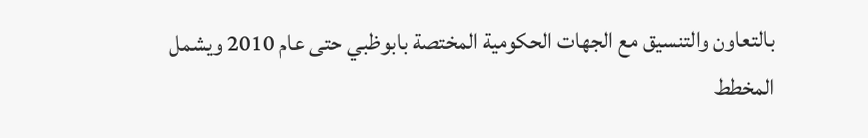بالتعاون والتنسيق مع الجهات الحكومية المختصة بابوظبي حتى عام 2010 ويشمل المخطط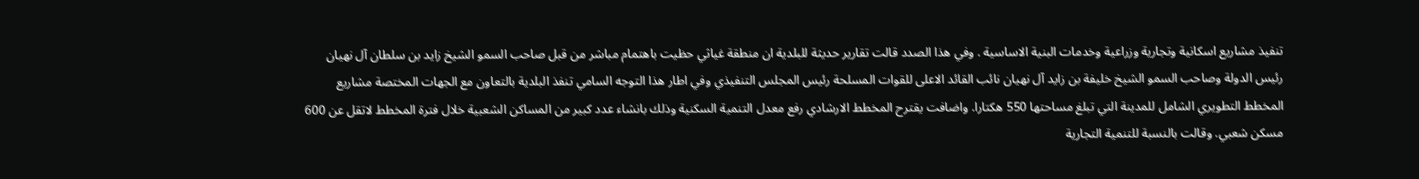تنفيذ مشاريع اسكانية وتجارية وزراعية وخدمات البنية الاساسية . وفي هذا الصدد قالت تقارير حديثة للبلدية ان منطقة غياثي حظيت باهتمام مباشر من قبل صاحب السمو الشيخ زايد بن سلطان آل نهيان رئيس الدولة وصاحب السمو الشيخ خليفة بن زايد آل نهيان نائب القائد الاعلى للقوات المسلحة رئيس المجلس التنفيذي وفي اطار هذا التوجه السامي تنفذ البلدية بالتعاون مع الجهات المختصة مشاريع المخطط التطويري الشامل للمدينة التي تبلغ مساحتها 550 هكتارا. واضافت يقترح المخطط الارشادي رفع معدل التنمية السكنية وذلك بانشاء عدد كبير من المساكن الشعبية خلال فترة المخطط لاتقل عن 600 مسكن شعبي. وقالت بالنسبة للتنمية التجارية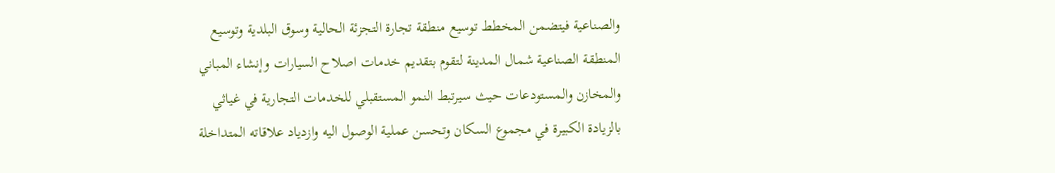والصناعية فيتضمن المخطط توسيع منطقة تجارة التجزئة الحالية وسوق البلدية وتوسيع المنطقة الصناعية شمال المدينة لتقوم بتقديم خدمات اصلاح السيارات وإنشاء المباني والمخازن والمستودعات حيث سيرتبط النمو المستقبلي للخدمات التجارية في غياثي بالزيادة الكبيرة في مجموع السكان وتحسن عملية الوصول اليه وازدياد علاقاته المتداخلة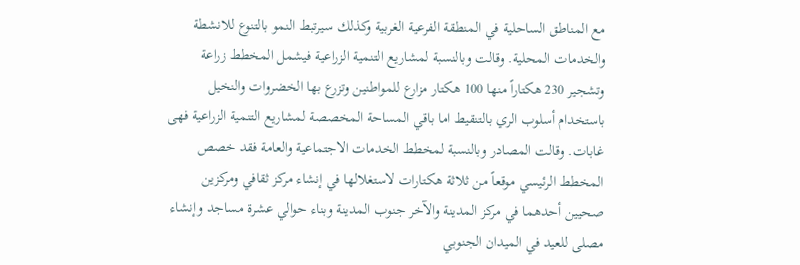مع المناطق الساحلية في المنطقة الفرعية الغربية وكذلك سيرتبط النمو بالتنوع للانشطة والخدمات المحلية. وقالت وبالنسبة لمشاريع التنمية الزراعية فيشمل المخطط زراعة وتشجير 230 هكتاراً منها 100 هكتار مزارع للمواطنين وتزرع بها الخضروات والنخيل باستخدام أسلوب الري بالتنقيط اما باقي المساحة المخصصة لمشاريع التنمية الزراعية فهى غابات. وقالت المصادر وبالنسبة لمخطط الخدمات الاجتماعية والعامة فقد خصص المخطط الرئيسي موقعاً من ثلاثة هكتارات لاستغلالها في إنشاء مركز ثقافي ومركزين صحيين أحدهما في مركز المدينة والآخر جنوب المدينة وبناء حوالي عشرة مساجد وإنشاء مصلى للعيد في الميدان الجنوبي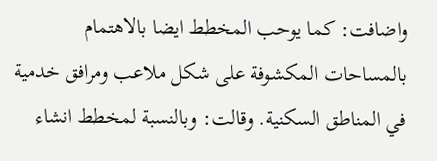واضافت: كما يوحب المخطط ايضا بالاهتمام بالمساحات المكشوفة على شكل ملاعب ومرافق خدمية في المناطق السكنية. وقالت: وبالنسبة لمخطط انشاء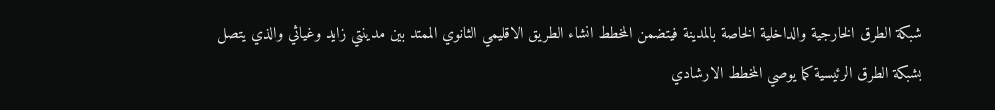شبكة الطرق الخارجية والداخلية الخاصة بالمدينة فيتضمن المخطط انشاء الطريق الاقليمي الثانوي الممتد بين مدينتي زايد وغياثي والذي يتصل بشبكة الطرق الرئيسية كما يوصي المخطط الارشادي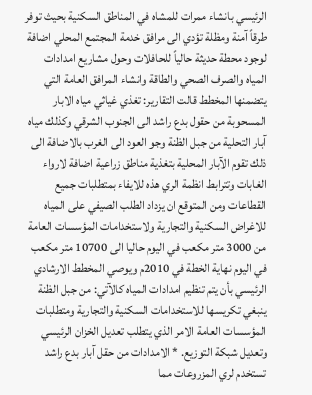الرئيسي بانشاء ممرات للمشاه في المناطق السكنية بحيث توفر طرقاً آمنة ومظلة تؤدي الى مرافق خدمة المجتمع المحلي اضافة لوجود محطة حديثة حالياً للحافلات وحول مشاريع امدادات المياه والصرف الصحي والطاقة وانشاء المرافق العامة التي يتضمنها المخطط قالت التقارير: تغذي غياثي مياه الابار المسحوبة من حقول بدع راشد الى الجنوب الشرقي وكذلك مياه آبار التحلية من جبل الظنة وجو العود الى الغرب بالاضافة الى ذلك تقوم الآبار المحلية بتغذية مناطق زراعية اضافة لارواء الغابات وتترابط انظمة الري هذه للايفاء بمتطلبات جميع القطاعات ومن المتوقع ان يزداد الطلب الصيفي على المياه للاغراض السكنية والتجارية ولاستخدامات المؤسسات العامة من 3000 متر مكعب في اليوم حاليا الى 10700 متر مكعب في اليوم نهاية الخطة في 2010م ويوصي المخطط الارشادي الرئيسي بأن يتم تنظيم امدادات المياه كالآتي: من جبل الظنة ينبغي تكريسها للاستخدامات السكنية والتجارية ومتطلبات المؤسسات العامة الامر الذي يتطلب تعديل الخزان الرئيسي وتعديل شبكة التوزيع. * الامدادات من حقل آبار بدع راشد تستخدم لري المزروعات مما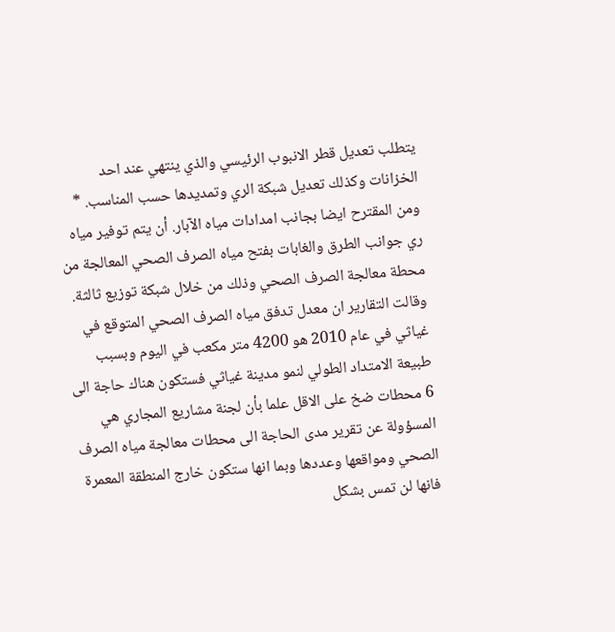يتطلب تعديل قطر الانبوب الرئيسي والذي ينتهي عند احد الخزانات وكذلك تعديل شبكة الري وتمديدها حسب المناسب. * ومن المقترح ايضا بجانب امدادات مياه الآبار. أن يتم توفير مياه ري جوانب الطرق والغابات بفتح مياه الصرف الصحي المعالجة من محطة معالجة الصرف الصحي وذلك من خلال شبكة توزيع ثالثة. وقالت التقارير ان معدل تدفق مياه الصرف الصحي المتوقع في غياثي في عام 2010 هو 4200 متر مكعب في اليوم وبسبب طبيعة الامتداد الطولي لنمو مدينة غياثي فستكون هناك حاجة الى 6 محطات ضخ على الاقل علما بأن لجنة مشاريع المجاري هي المسؤولة عن تقرير مدى الحاجة الى محطات معالجة مياه الصرف الصحي ومواقعها وعددها وبما انها ستكون خارج المنطقة المعمرة فانها لن تمس بشكل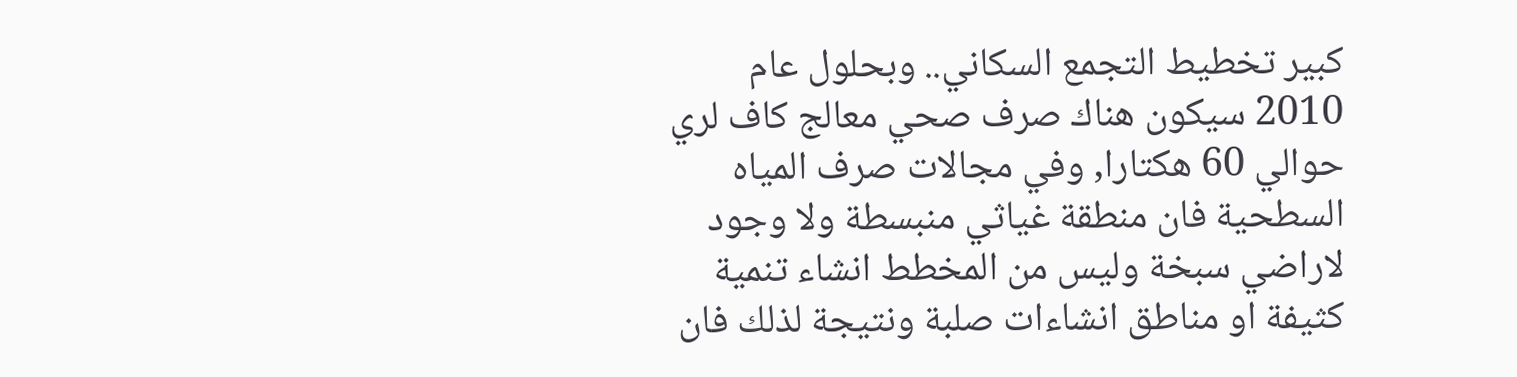كبير تخطيط التجمع السكاني.. وبحلول عام 2010 سيكون هناك صرف صحي معالج كاف لري حوالي 60 هكتارا, وفي مجالات صرف المياه السطحية فان منطقة غياثي منبسطة ولا وجود لاراضي سبخة وليس من المخطط انشاء تنمية كثيفة او مناطق انشاءات صلبة ونتيجة لذلك فان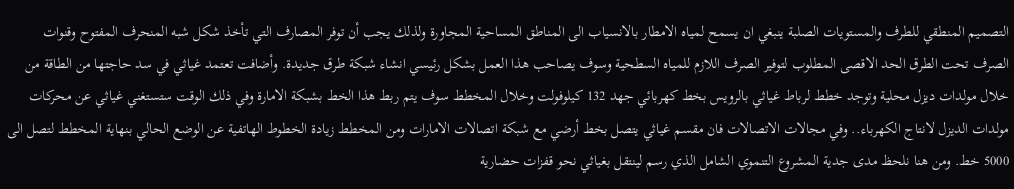التصميم المنطقي للطرف والمستويات الصلبة ينبغي ان يسمح لمياه الامطار بالانسياب الى المناطق المساحية المجاورة ولذلك يجب أن توفر المصارف التي تأخذ شكل شبه المنحرف المفتوح وقنوات الصرف تحت الطرق الحد الاقصى المطلوب لتوفير الصرف اللازم للمياه السطحية وسوف يصاحب هذا العمل بشكل رئيسي انشاء شبكة طرق جديدة. وأضافت تعتمد غياثي في سد حاجتها من الطاقة من خلال مولدات ديزل محلية وتوجد خطط لرباط غياثي بالرويس بخط كهربائي جهد 132 كيلوفولت وخلال المخطط سوف يتم ربط هذا الخط بشبكة الامارة وفي ذلك الوقت ستستغني غياثي عن محركات مولدات الديزل لانتاج الكهرباء.. وفي مجالات الاتصالات فان مقسم غياثي يتصل بخط أرضي مع شبكة اتصالات الامارات ومن المخطط زيادة الخطوط الهاتفية عن الوضع الحالي بنهاية المخطط لتصل الى 5000 خط. ومن هنا نلحظ مدى جدية المشروع التنموي الشامل الذي رسم لينتقل بغياثي نحو قفزات حضارية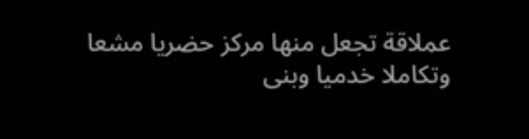عملاقة تجعل منها مركز حضريا مشعا وتكاملا خدميا وبنى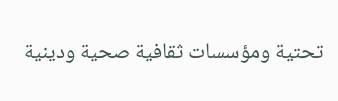تحتية ومؤسسات ثقافية صحية ودينية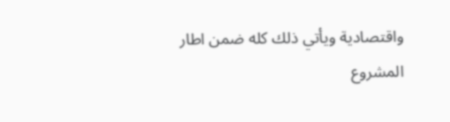واقتصادية ويأتي ذلك كله ضمن اطار المشروع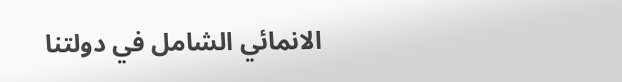الانمائي الشامل في دولتنا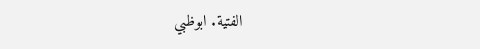الفتية. ابوظبي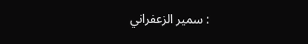: سمير الزعفراني